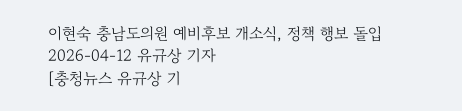이현숙 충남도의원 예비후보 개소식, 정책 행보 돌입
2026-04-12 유규상 기자
[충청뉴스 유규상 기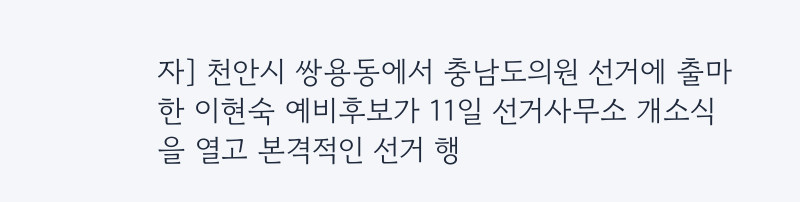자] 천안시 쌍용동에서 충남도의원 선거에 출마한 이현숙 예비후보가 11일 선거사무소 개소식을 열고 본격적인 선거 행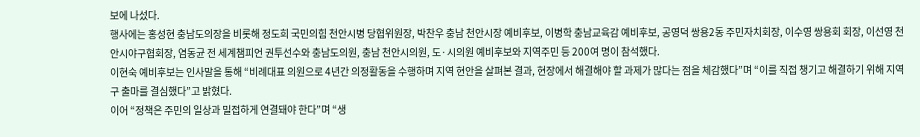보에 나섰다.
행사에는 홍성현 충남도의장을 비롯해 정도희 국민의힘 천안시병 당협위원장, 박찬우 충남 천안시장 예비후보, 이병학 충남교육감 예비후보, 공영덕 쌍용2동 주민자치회장, 이수영 쌍용회 회장, 이선영 천안시야구협회장, 염동균 전 세계챔피언 권투선수와 충남도의원, 충남 천안시의원, 도·시의원 예비후보와 지역주민 등 200여 명이 참석했다.
이현숙 예비후보는 인사말을 통해 “비례대표 의원으로 4년간 의정활동을 수행하며 지역 현안을 살펴본 결과, 현장에서 해결해야 할 과제가 많다는 점을 체감했다”며 “이를 직접 챙기고 해결하기 위해 지역구 출마를 결심했다”고 밝혔다.
이어 “정책은 주민의 일상과 밀접하게 연결돼야 한다”며 “생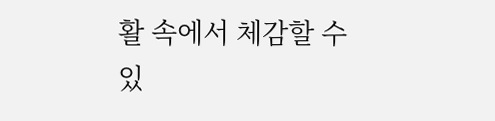활 속에서 체감할 수 있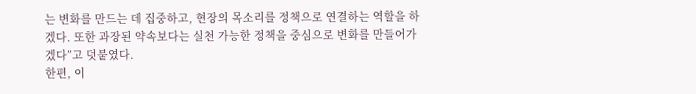는 변화를 만드는 데 집중하고, 현장의 목소리를 정책으로 연결하는 역할을 하겠다. 또한 과장된 약속보다는 실천 가능한 정책을 중심으로 변화를 만들어가겠다”고 덧붙였다.
한편, 이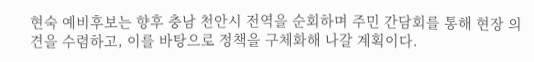현숙 예비후보는 향후 충남 천안시 전역을 순회하며 주민 간담회를 통해 현장 의견을 수렴하고, 이를 바탕으로 정책을 구체화해 나갈 계획이다.